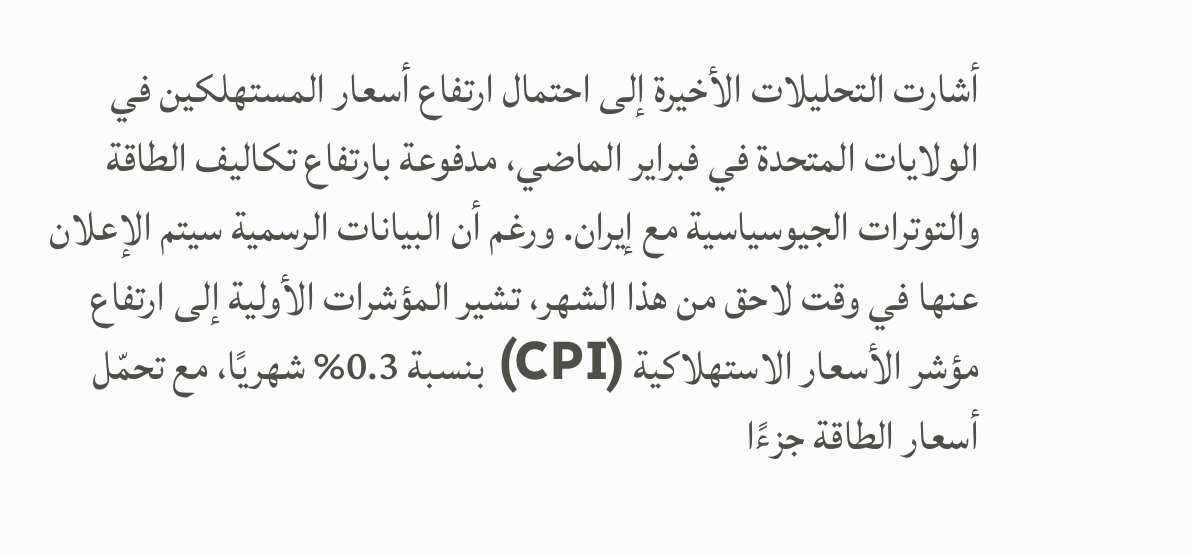أشارت التحليلات الأخيرة إلى احتمال ارتفاع أسعار المستهلكين في الولايات المتحدة في فبراير الماضي، مدفوعة بارتفاع تكاليف الطاقة والتوترات الجيوسياسية مع إيران. ورغم أن البيانات الرسمية سيتم الإعلان عنها في وقت لاحق من هذا الشهر، تشير المؤشرات الأولية إلى ارتفاع مؤشر الأسعار الاستهلاكية (CPI) بنسبة 0.3% شهريًا، مع تحمّل أسعار الطاقة جزءًا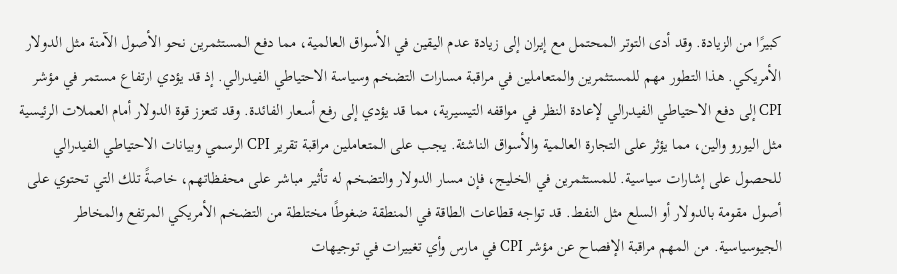كبيرًا من الزيادة. وقد أدى التوتر المحتمل مع إيران إلى زيادة عدم اليقين في الأسواق العالمية، مما دفع المستثمرين نحو الأصول الآمنة مثل الدولار الأمريكي. هذا التطور مهم للمستثمرين والمتعاملين في مراقبة مسارات التضخم وسياسة الاحتياطي الفيدرالي. إذ قد يؤدي ارتفاع مستمر في مؤشر CPI إلى دفع الاحتياطي الفيدرالي لإعادة النظر في مواقفه التيسيرية، مما قد يؤدي إلى رفع أسعار الفائدة. وقد تتعزز قوة الدولار أمام العملات الرئيسية مثل اليورو والين، مما يؤثر على التجارة العالمية والأسواق الناشئة. يجب على المتعاملين مراقبة تقرير CPI الرسمي وبيانات الاحتياطي الفيدرالي للحصول على إشارات سياسية. للمستثمرين في الخليج، فإن مسار الدولار والتضخم له تأثير مباشر على محفظاتهم، خاصةً تلك التي تحتوي على أصول مقومة بالدولار أو السلع مثل النفط. قد تواجه قطاعات الطاقة في المنطقة ضغوطًا مختلطة من التضخم الأمريكي المرتفع والمخاطر الجيوسياسية. من المهم مراقبة الإفصاح عن مؤشر CPI في مارس وأي تغييرات في توجيهات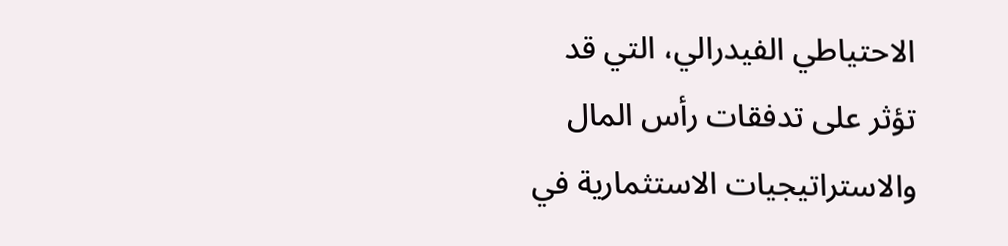الاحتياطي الفيدرالي، التي قد تؤثر على تدفقات رأس المال والاستراتيجيات الاستثمارية في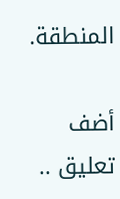المنطقة.

أضف تعليق ..